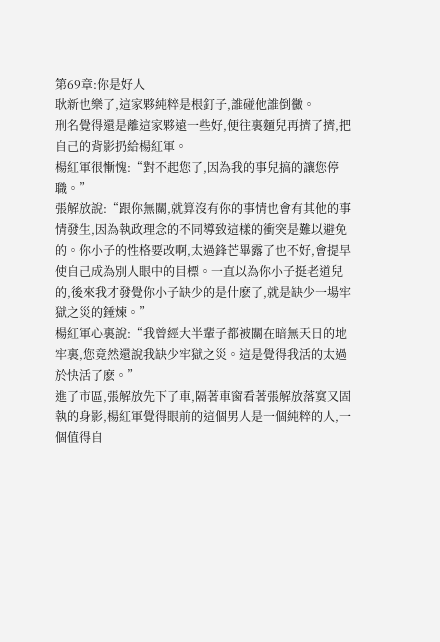第69章:你是好人
耿新也樂了,這家夥純粹是根釘子,誰碰他誰倒黴。
刑名覺得還是離這家夥遠一些好,便往裏麵兒再擠了擠,把自己的背影扔給楊紅軍。
楊紅軍很慚愧:“對不起您了,因為我的事兒搞的讓您停職。”
張解放說:“跟你無關,就算沒有你的事情也會有其他的事情發生,因為執政理念的不同導致這樣的衝突是難以避免的。你小子的性格要改啊,太過鋒芒畢露了也不好,會提早使自己成為別人眼中的目標。一直以為你小子挺老道兒的,後來我才發覺你小子缺少的是什麽了,就是缺少一場牢獄之災的錘煉。”
楊紅軍心裏說:“我曾經大半輩子都被關在暗無天日的地牢裏,您竟然還說我缺少牢獄之災。這是覺得我活的太過於快活了麽。”
進了市區,張解放先下了車,隔著車窗看著張解放落寞又固執的身影,楊紅軍覺得眼前的這個男人是一個純粹的人,一個值得自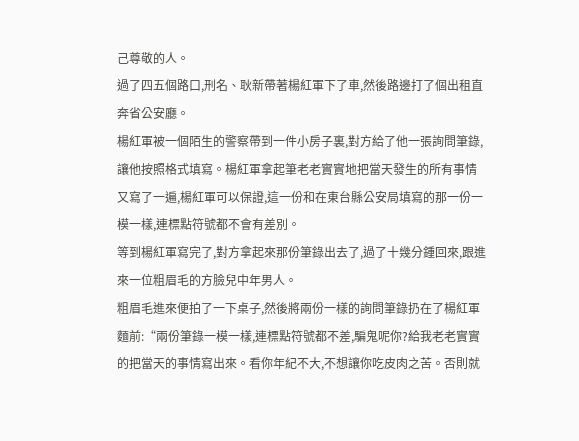己尊敬的人。
過了四五個路口,刑名、耿新帶著楊紅軍下了車,然後路邊打了個出租直奔省公安廳。
楊紅軍被一個陌生的警察帶到一件小房子裏,對方給了他一張詢問筆錄,讓他按照格式填寫。楊紅軍拿起筆老老實實地把當天發生的所有事情又寫了一遍,楊紅軍可以保證,這一份和在東台縣公安局填寫的那一份一模一樣,連標點符號都不會有差別。
等到楊紅軍寫完了,對方拿起來那份筆錄出去了,過了十幾分鍾回來,跟進來一位粗眉毛的方臉兒中年男人。
粗眉毛進來便拍了一下桌子,然後將兩份一樣的詢問筆錄扔在了楊紅軍麵前:“兩份筆錄一模一樣,連標點符號都不差,騙鬼呢你?給我老老實實的把當天的事情寫出來。看你年紀不大,不想讓你吃皮肉之苦。否則就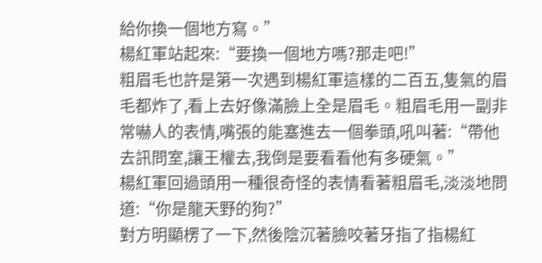給你換一個地方寫。”
楊紅軍站起來:“要換一個地方嗎?那走吧!”
粗眉毛也許是第一次遇到楊紅軍這樣的二百五,隻氣的眉毛都炸了,看上去好像滿臉上全是眉毛。粗眉毛用一副非常嚇人的表情,嘴張的能塞進去一個拳頭,吼叫著:“帶他去訊問室,讓王權去,我倒是要看看他有多硬氣。”
楊紅軍回過頭用一種很奇怪的表情看著粗眉毛,淡淡地問道:“你是龍天野的狗?”
對方明顯楞了一下,然後陰沉著臉咬著牙指了指楊紅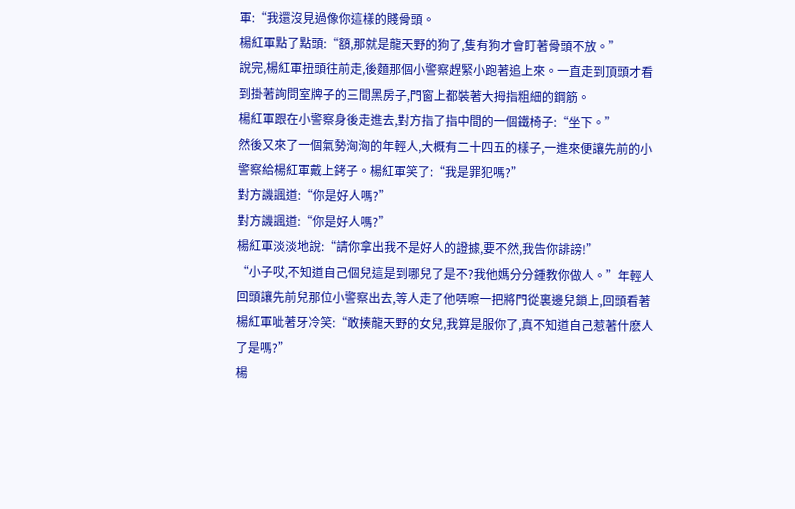軍:“我還沒見過像你這樣的賤骨頭。
楊紅軍點了點頭:“額,那就是龍天野的狗了,隻有狗才會盯著骨頭不放。”
說完,楊紅軍扭頭往前走,後麵那個小警察趕緊小跑著追上來。一直走到頂頭才看到掛著詢問室牌子的三間黑房子,門窗上都裝著大拇指粗細的鋼筋。
楊紅軍跟在小警察身後走進去,對方指了指中間的一個鐵椅子:“坐下。”
然後又來了一個氣勢洶洶的年輕人,大概有二十四五的樣子,一進來便讓先前的小警察給楊紅軍戴上銬子。楊紅軍笑了:“我是罪犯嗎?”
對方譏諷道:“你是好人嗎?”
對方譏諷道:“你是好人嗎?”
楊紅軍淡淡地說:“請你拿出我不是好人的證據,要不然,我告你誹謗!”
“小子哎,不知道自己個兒這是到哪兒了是不?我他媽分分鍾教你做人。”年輕人回頭讓先前兒那位小警察出去,等人走了他哢嚓一把將門從裏邊兒鎖上,回頭看著楊紅軍呲著牙冷笑:“敢揍龍天野的女兒,我算是服你了,真不知道自己惹著什麽人了是嗎?”
楊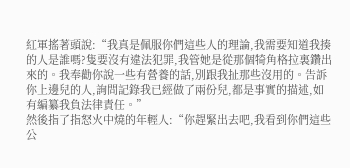紅軍搖著頭說:“我真是佩服你們這些人的理論,我需要知道我揍的人是誰嗎?隻要沒有違法犯罪,我管她是從那個犄角格拉裏鑽出來的。我奉勸你說一些有營養的話,別跟我扯那些沒用的。告訴你上邊兒的人,詢問記錄我已經做了兩份兒,都是事實的描述,如有編纂我負法律責任。”
然後指了指怒火中燒的年輕人:“你趕緊出去吧,我看到你們這些公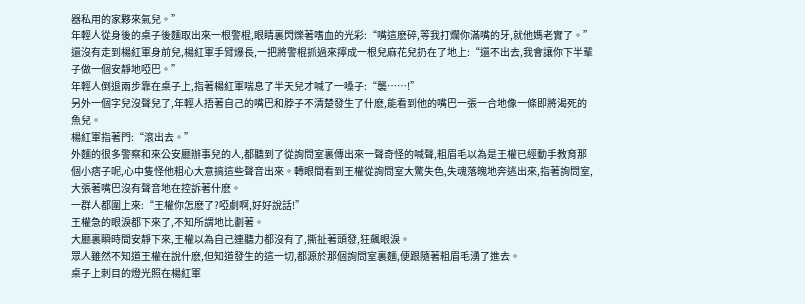器私用的家夥來氣兒。”
年輕人從身後的桌子後麵取出來一根警棍,眼睛裏閃爍著嗜血的光彩:“嘴這麽碎,等我打爛你滿嘴的牙,就他媽老實了。”
還沒有走到楊紅軍身前兒,楊紅軍手臂爆長,一把將警棍抓過來擰成一根兒麻花兒扔在了地上:“還不出去,我會讓你下半輩子做一個安靜地啞巴。”
年輕人倒退兩步靠在桌子上,指著楊紅軍喘息了半天兒才喊了一嗓子:“襲……!”
另外一個字兒沒聲兒了,年輕人捂著自己的嘴巴和脖子不清楚發生了什麽,能看到他的嘴巴一張一合地像一條即將渴死的魚兒。
楊紅軍指著門:“滾出去。”
外麵的很多警察和來公安廳辦事兒的人,都聽到了從詢問室裏傳出來一聲奇怪的喊聲,粗眉毛以為是王權已經動手教育那個小痞子呢,心中隻怪他粗心大意搞這些聲音出來。轉眼間看到王權從詢問室大驚失色,失魂落魄地奔逃出來,指著詢問室,大張著嘴巴沒有聲音地在控訴著什麽。
一群人都圍上來:“王權你怎麽了?啞劇啊,好好說話!”
王權急的眼淚都下來了,不知所謂地比劃著。
大廳裏瞬時間安靜下來,王權以為自己連聽力都沒有了,撕扯著頭發,狂飆眼淚。
眾人雖然不知道王權在說什麽,但知道發生的這一切,都源於那個詢問室裏麵,便跟隨著粗眉毛湧了進去。
桌子上刺目的燈光照在楊紅軍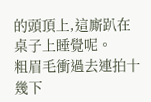的頭頂上,這廝趴在桌子上睡覺呢。
粗眉毛衝過去連拍十幾下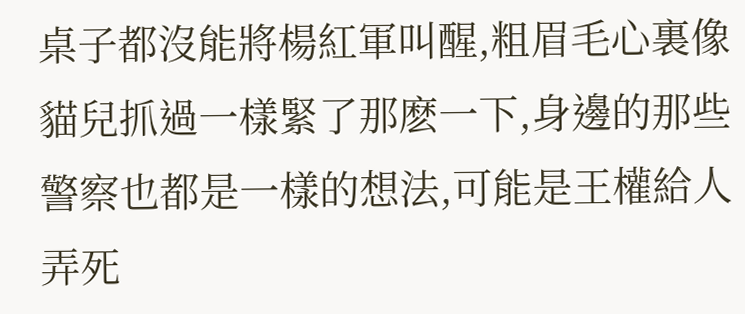桌子都沒能將楊紅軍叫醒,粗眉毛心裏像貓兒抓過一樣緊了那麽一下,身邊的那些警察也都是一樣的想法,可能是王權給人弄死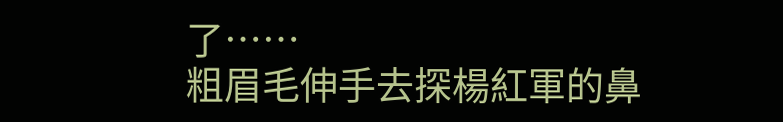了……
粗眉毛伸手去探楊紅軍的鼻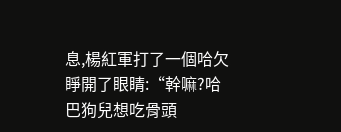息,楊紅軍打了一個哈欠睜開了眼睛:“幹嘛?哈巴狗兒想吃骨頭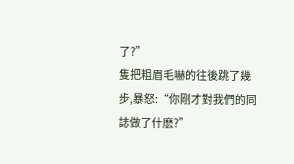了?”
隻把粗眉毛嚇的往後跳了幾步,暴怒:“你剛才對我們的同誌做了什麽?”